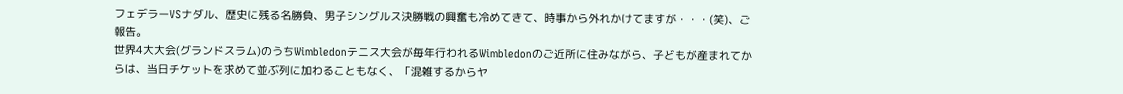フェデラーVSナダル、歴史に残る名勝負、男子シングルス決勝戦の興奮も冷めてきて、時事から外れかけてますが・・・(笑)、ご報告。
世界4大大会(グランドスラム)のうちWimbledonテニス大会が毎年行われるWimbledonのご近所に住みながら、子どもが産まれてからは、当日チケットを求めて並ぶ列に加わることもなく、「混雑するからヤ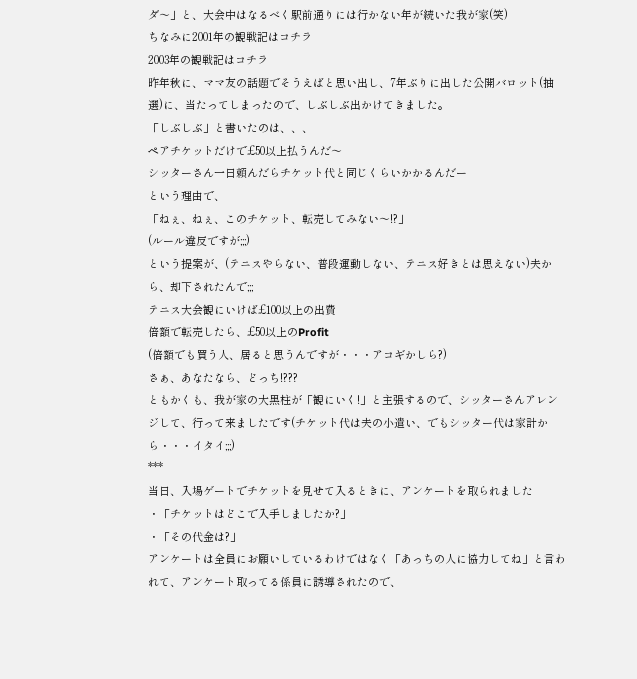ダ〜」と、大会中はなるべく駅前通りには行かない年が続いた我が家(笑)
ちなみに2001年の観戦記はコチラ
2003年の観戦記はコチラ
昨年秋に、ママ友の話題でそうえばと思い出し、7年ぶりに出した公開バロット(抽選)に、当たってしまったので、しぶしぶ出かけてきました。
「しぶしぶ」と書いたのは、、、
ペアチケットだけで£50以上払うんだ〜
シッターさん一日頼んだらチケット代と同じくらいかかるんだー
という理由で、
「ねぇ、ねぇ、このチケット、転売してみない〜!?」
(ルール違反ですが;;;)
という提案が、(テニスやらない、普段運動しない、テニス好きとは思えない)夫から、却下されたんで;;;
テニス大会観にいけば£100以上の出費
倍額で転売したら、£50以上のProfit
(倍額でも買う人、居ると思うんですが・・・アコギかしら?)
さぁ、あなたなら、どっち!???
ともかくも、我が家の大黒柱が「観にいく!」と主張するので、シッターさんアレンジして、行って来ましたです(チケット代は夫の小遣い、でもシッター代は家計から・・・イタイ;;;)
***
当日、入場ゲートでチケットを見せて入るときに、アンケートを取られました
・「チケットはどこで入手しましたか?」
・「その代金は?」
アンケートは全員にお願いしているわけではなく「あっちの人に協力してね」と言われて、アンケート取ってる係員に誘導されたので、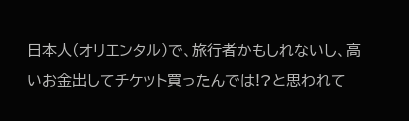日本人(オリエンタル)で、旅行者かもしれないし、高いお金出してチケット買ったんでは!?と思われて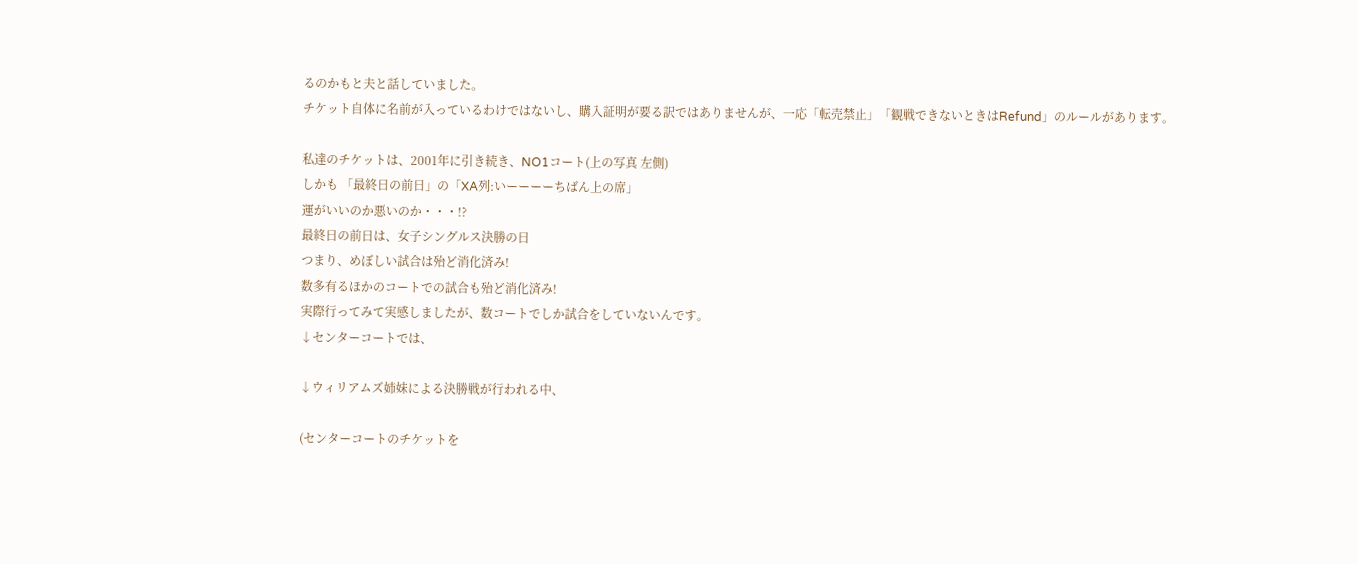るのかもと夫と話していました。
チケット自体に名前が入っているわけではないし、購入証明が要る訳ではありませんが、一応「転売禁止」「観戦できないときはRefund」のルールがあります。

私達のチケットは、2001年に引き続き、NO1コート(上の写真 左側)
しかも 「最終日の前日」の「XA列:いーーーーちばん上の席」
運がいいのか悪いのか・・・!?
最終日の前日は、女子シングルス決勝の日
つまり、めぼしい試合は殆ど消化済み!
数多有るほかのコートでの試合も殆ど消化済み!
実際行ってみて実感しましたが、数コートでしか試合をしていないんです。
↓センターコートでは、

↓ウィリアムズ姉妹による決勝戦が行われる中、

(センターコートのチケットを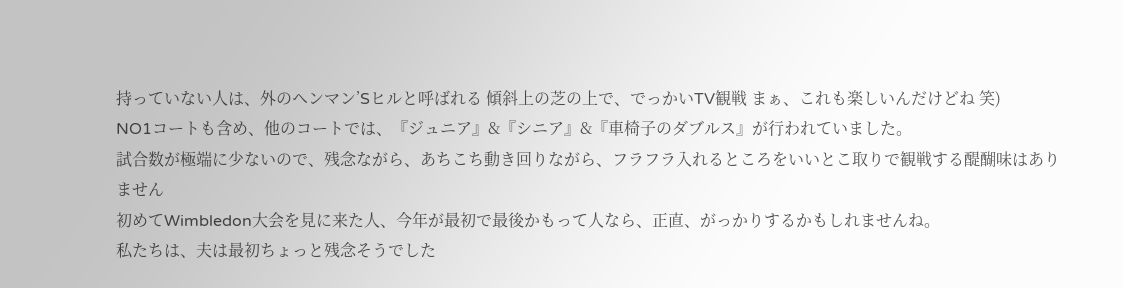持っていない人は、外のヘンマン’Sヒルと呼ばれる 傾斜上の芝の上で、でっかいTV観戦 まぁ、これも楽しいんだけどね 笑)
NO1コートも含め、他のコートでは、『ジュニア』&『シニア』&『車椅子のダブルス』が行われていました。
試合数が極端に少ないので、残念ながら、あちこち動き回りながら、フラフラ入れるところをいいとこ取りで観戦する醍醐味はありません
初めてWimbledon大会を見に来た人、今年が最初で最後かもって人なら、正直、がっかりするかもしれませんね。
私たちは、夫は最初ちょっと残念そうでした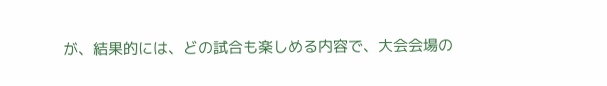が、結果的には、どの試合も楽しめる内容で、大会会場の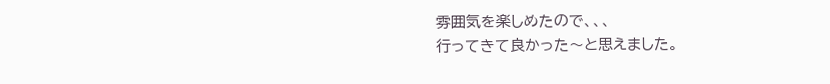雰囲気を楽しめたので、、、
行ってきて良かった〜と思えました。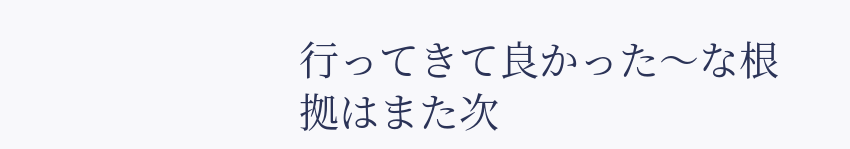行ってきて良かった〜な根拠はまた次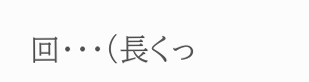回・・・(長くっ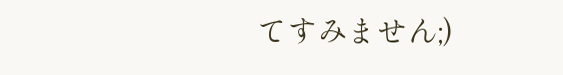てすみません;)